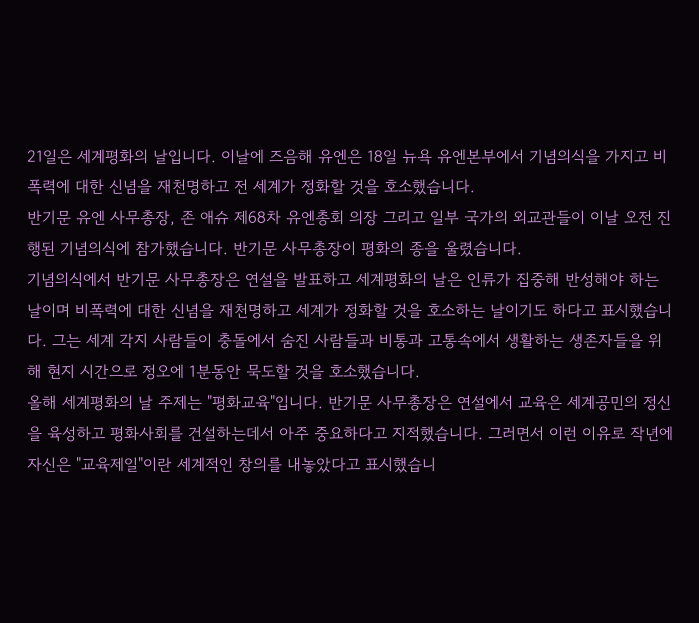21일은 세계평화의 날입니다. 이날에 즈음해 유엔은 18일 뉴욕 유엔본부에서 기념의식을 가지고 비폭력에 대한 신념을 재천명하고 전 세계가 정화할 것을 호소했습니다.
반기문 유엔 사무총장, 존 애슈 제68차 유엔총회 의장 그리고 일부 국가의 외교관들이 이날 오전 진행된 기념의식에 참가했습니다. 반기문 사무총장이 평화의 종을 울렸습니다.
기념의식에서 반기문 사무총장은 연설을 발표하고 세계평화의 날은 인류가 집중해 반성해야 하는 날이며 비폭력에 대한 신념을 재천명하고 세계가 정화할 것을 호소하는 날이기도 하다고 표시했습니다. 그는 세계 각지 사람들이 충돌에서 숨진 사람들과 비통과 고통속에서 생활하는 생존자들을 위해 현지 시간으로 정오에 1분동안 묵도할 것을 호소했습니다.
올해 세계평화의 날 주제는 "평화교육"입니다. 반기문 사무총장은 연설에서 교육은 세계공민의 정신을 육성하고 평화사회를 건설하는데서 아주 중요하다고 지적했습니다. 그러면서 이런 이유로 작년에 자신은 "교육제일"이란 세계적인 창의를 내놓았다고 표시했습니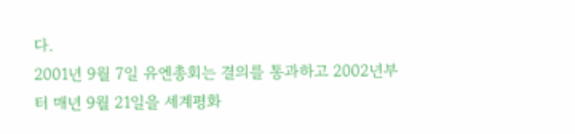다.
2001년 9월 7일 유엔총회는 결의를 통과하고 2002년부터 매년 9월 21일을 세계평화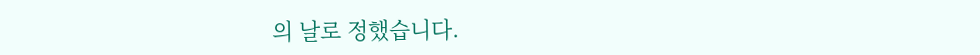의 날로 정했습니다.